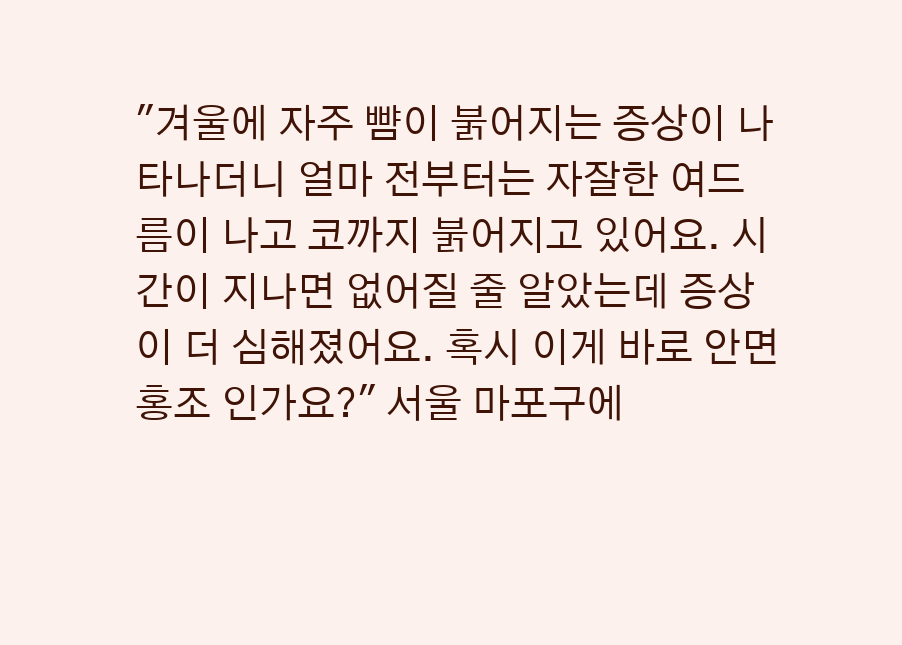"겨울에 자주 뺨이 붉어지는 증상이 나타나더니 얼마 전부터는 자잘한 여드름이 나고 코까지 붉어지고 있어요. 시간이 지나면 없어질 줄 알았는데 증상이 더 심해졌어요. 혹시 이게 바로 안면홍조 인가요?" 서울 마포구에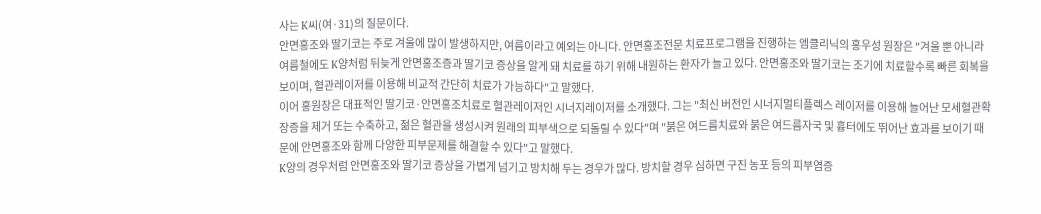사는 K씨(여·31)의 질문이다.
안면홍조와 딸기코는 주로 겨울에 많이 발생하지만, 여름이라고 예외는 아니다. 안면홍조전문 치료프로그램을 진행하는 엠클리닉의 홍우성 원장은 "겨울 뿐 아니라 여름철에도 K양처럼 뒤늦게 안면홍조증과 딸기코 증상을 알게 돼 치료를 하기 위해 내원하는 환자가 늘고 있다. 안면홍조와 딸기코는 조기에 치료할수록 빠른 회복을 보이며, 혈관레이저를 이용해 비교적 간단히 치료가 가능하다"고 말했다.
이어 홍원장은 대표적인 딸기코·안면홍조치료로 혈관레이저인 시너지레이저를 소개했다. 그는 "최신 버전인 시너지멀티플렉스 레이저를 이용해 늘어난 모세혈관확장증을 제거 또는 수축하고, 젊은 혈관을 생성시켜 원래의 피부색으로 되돌릴 수 있다"며 "붉은 여드름치료와 붉은 여드름자국 및 흉터에도 뛰어난 효과를 보이기 때문에 안면홍조와 함께 다양한 피부문제를 해결할 수 있다"고 말했다.
K양의 경우처럼 안면홍조와 딸기코 증상을 가볍게 넘기고 방치해 두는 경우가 많다. 방치할 경우 심하면 구진 농포 등의 피부염증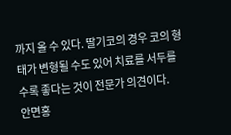까지 올 수 있다. 딸기코의 경우 코의 형태가 변형될 수도 있어 치료를 서두를수록 좋다는 것이 전문가 의견이다.
안면홍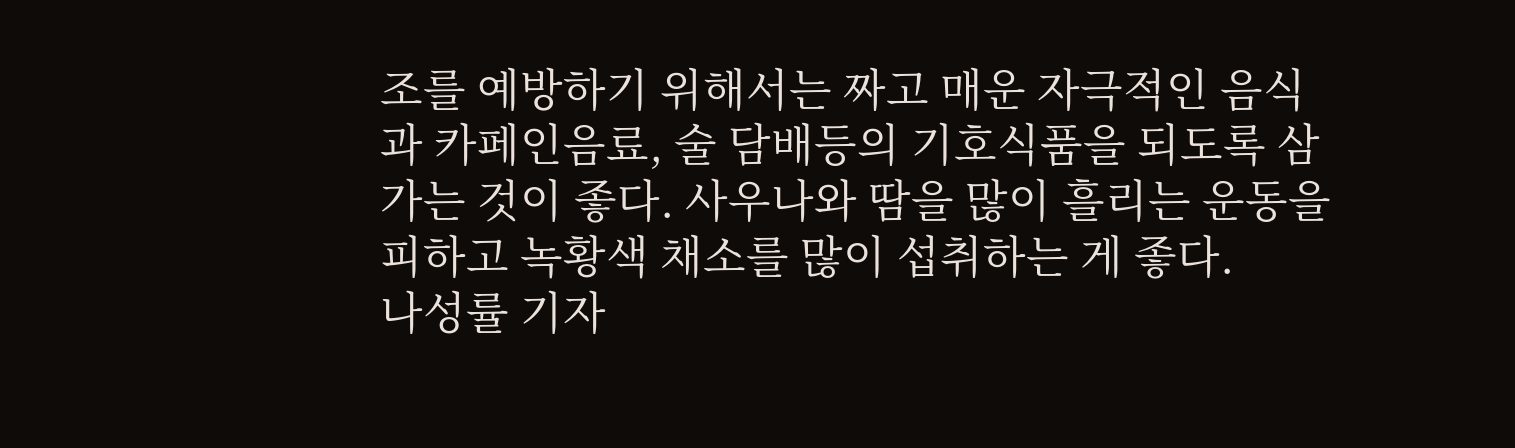조를 예방하기 위해서는 짜고 매운 자극적인 음식과 카페인음료, 술 담배등의 기호식품을 되도록 삼가는 것이 좋다. 사우나와 땀을 많이 흘리는 운동을 피하고 녹황색 채소를 많이 섭취하는 게 좋다.
나성률 기자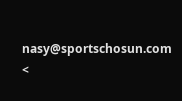nasy@sportschosun.com
<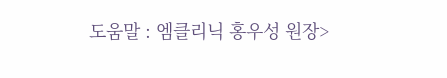도움말 : 엠클리닉 홍우성 원장>